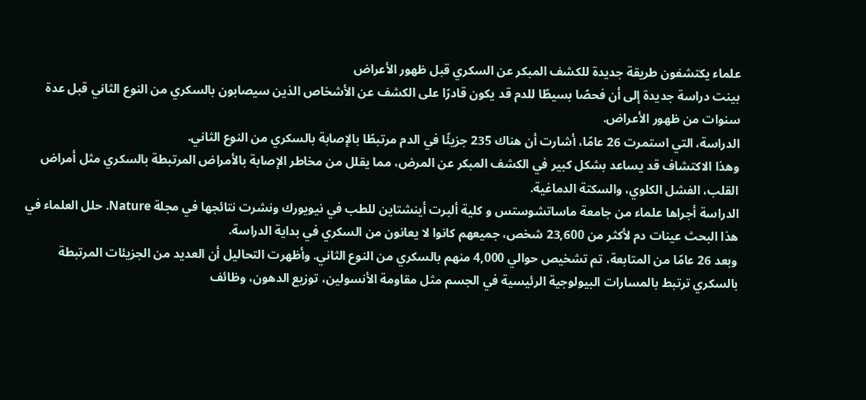علماء يكتشفون طريقة جديدة للكشف المبكر عن السكري قبل ظهور الأعراض
بينت دراسة جديدة إلى أن فحصًا بسيطًا للدم قد يكون قادرًا على الكشف عن الأشخاص الذين سيصابون بالسكري من النوع الثاني قبل عدة سنوات من ظهور الأعراض.
الدراسة، التي استمرت 26 عامًا، أشارت أن هناك 235 جزيئًا في الدم مرتبطًا بالإصابة بالسكري من النوع الثاني.
وهذا الاكتشاف قد يساعد بشكل كبير في الكشف المبكر عن المرض، مما يقلل من مخاطر الإصابة بالأمراض المرتبطة بالسكري مثل أمراض القلب، الفشل الكلوي، والسكتة الدماغية.
الدراسة أجراها علماء من جامعة ماساتشوستس و كلية ألبرت أينشتاين للطب في نيويورك ونشرت نتائجها في مجلة Nature. حلل العلماء في هذا البحث عينات دم لأكثر من 23,600 شخص، جميعهم كانوا لا يعانون من السكري في بداية الدراسة.
وبعد 26 عامًا من المتابعة، تم تشخيص حوالي 4,000 منهم بالسكري من النوع الثاني. وأظهرت التحاليل أن العديد من الجزيئات المرتبطة بالسكري ترتبط بالمسارات البيولوجية الرئيسية في الجسم مثل مقاومة الأنسولين، توزيع الدهون، وظائف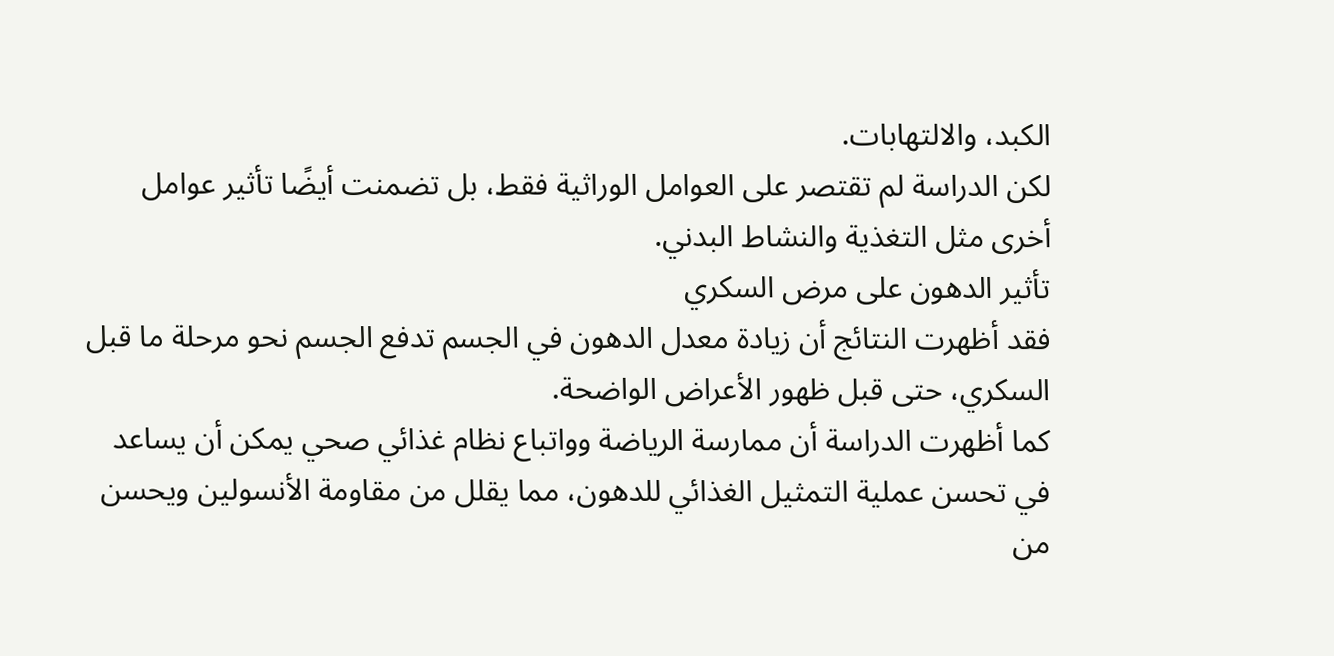الكبد، والالتهابات.
لكن الدراسة لم تقتصر على العوامل الوراثية فقط، بل تضمنت أيضًا تأثير عوامل أخرى مثل التغذية والنشاط البدني.
تأثير الدهون على مرض السكري
فقد أظهرت النتائج أن زيادة معدل الدهون في الجسم تدفع الجسم نحو مرحلة ما قبل السكري، حتى قبل ظهور الأعراض الواضحة.
كما أظهرت الدراسة أن ممارسة الرياضة وواتباع نظام غذائي صحي يمكن أن يساعد في تحسن عملية التمثيل الغذائي للدهون، مما يقلل من مقاومة الأنسولين ويحسن من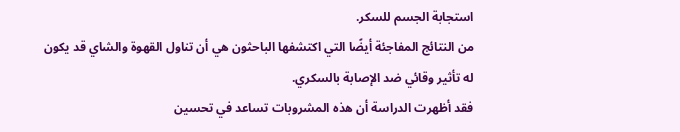استجابة الجسم للسكر.
من النتائج المفاجئة أيضًا التي اكتشفها الباحثون هي أن تناول القهوة والشاي قد يكون له تأثير وقائي ضد الإصابة بالسكري.
فقد أظهرت الدراسة أن هذه المشروبات تساعد في تحسين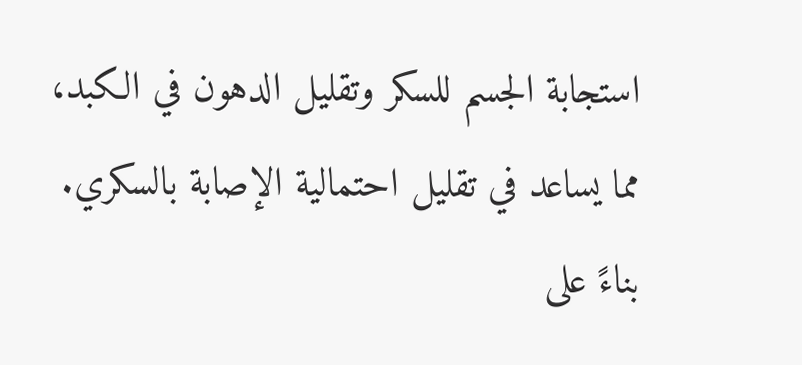استجابة الجسم للسكر وتقليل الدهون في الكبد، مما يساعد في تقليل احتمالية الإصابة بالسكري.
بناءً على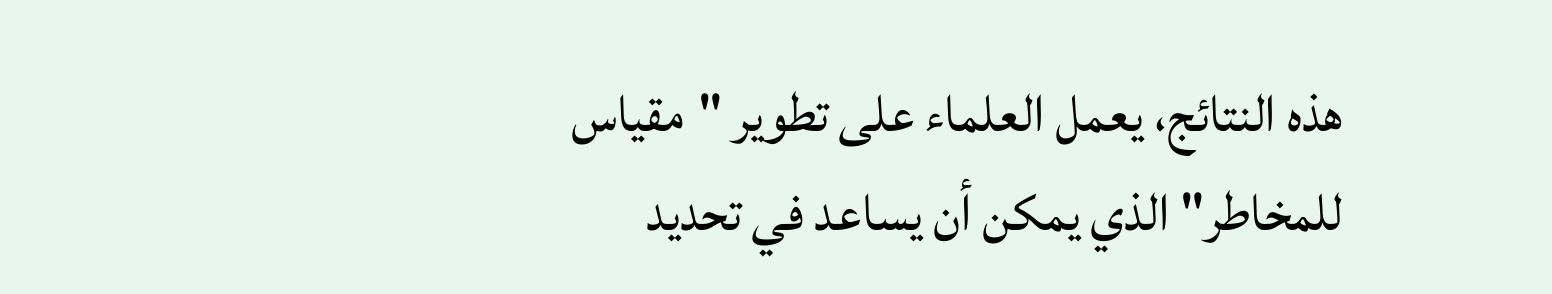هذه النتائج، يعمل العلماء على تطوير "مقياس للمخاطر" الذي يمكن أن يساعد في تحديد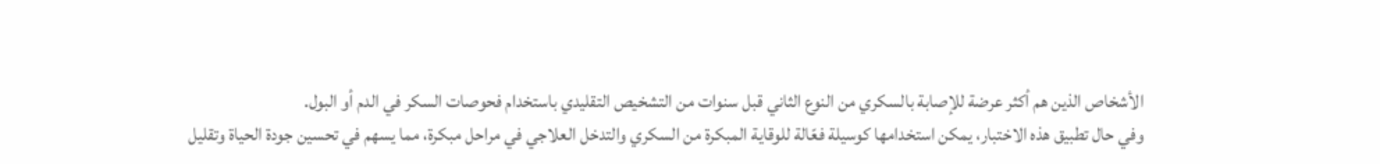الأشخاص الذين هم أكثر عرضة للإصابة بالسكري من النوع الثاني قبل سنوات من التشخيص التقليدي باستخدام فحوصات السكر في الدم أو البول.
وفي حال تطبيق هذه الاختبار، يمكن استخدامها كوسيلة فعّالة للوقاية المبكرة من السكري والتدخل العلاجي في مراحل مبكرة، مما يسهم في تحسين جودة الحياة وتقليل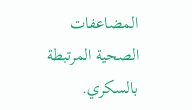المضاعفات الصحية المرتبطة بالسكري.